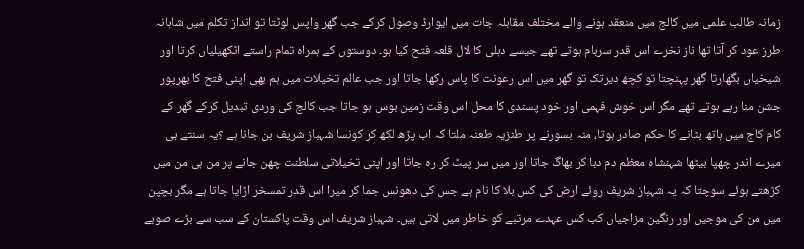زمانہ طالب علمی میں کالج میں منعقد ہونے والے مختلف مقابلہ جات میں ایوارڈ وصول کرکے جب گھر واپس لوٹتا تو انداز تکلم میں شاہانہ طرز عود کر آتا تھا ناز نخرے اس قدر سربام ہوتے تھے جیسے دہلی کا لال قلعہ فتح کیا ہو۔ دوستوں کے ہمراہ تمام راستے اٹکھیلیاں کرتا اور شیخیاں بگھارتا گھر پہنچتا تو کچھ دیرتک تو گھر میں اس رعونت کا پاس رکھا جاتا اور جب عالم تخیلات میں ہم بھی اپنی فتح کا بھرپور جشن منا رہے ہوتے تھے مگر اس خوش فہمی اور خود پسندی کا محل اس وقت زمین بوس ہو جاتا جب کالج کی وردی تبدیل کرکے گھر کے کام کاج میں ہاتھ بٹانے کا حکم صادر ہوتا، منہ بسورنے پر طنزیہ طعنہ ملتا کہ اب پڑھ لکھ کر کونسا شہباز شریف بن جانا ہے ؟یہ سنتے ہی میرے اندر چھپا بیٹھا شہنشاہ معظم دم دبا کر بھاگ جاتا اور میں سر پیٹ کر رہ جاتا اور اپنی تخیلاتی سلطنت چھن جانے پر من ہی من میں کڑھتے ہوئے سوچتا کہ یہ شہباز شریف روئے ارض کی کس بلا کا نام ہے جس کی دھونس جما کر میرا اس قدر تمسخر اڑایا جاتا ہے مگر بچپن میں من کی موجیں اور رنگین مزاجیاں کب کس عہدے مرتبے کو خاطر میں لاتی ہیں۔ شہباز شریف اس وقت پاکستان کے سب سے بڑے صوبے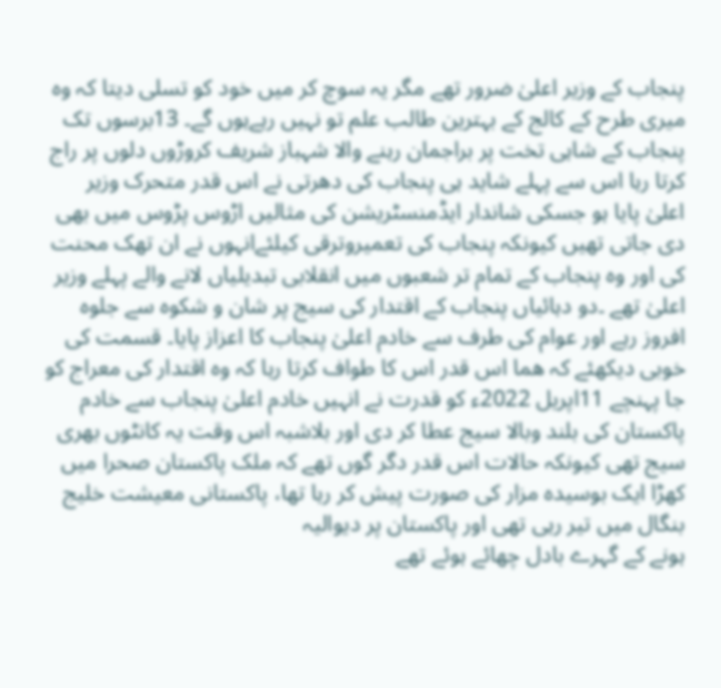پنجاب کے وزیر اعلیٰ ضرور تھے مگر یہ سوچ کر میں خود کو تسلی دیتا کہ وہ میری طرح کے کالج کے بہترین طالب علم تو نہیں رہےہوں گے۔ 13برسوں تک پنجاب کے شاہی تخت پر براجمان رہنے والا شہباز شریف کروڑوں دلوں پر راج کرتا رہا اس سے پہلے شاید ہی پنجاب کی دھرتی نے اس قدر متحرک وزیر اعلیٰ پایا ہو جسکی شاندار ایڈمنسٹریشن کی مثالیں اڑوس پڑوس میں بھی دی جاتی تھیں کیونکہ پنجاب کی تعمیروترقی کیلئےانہوں نے ان تھک محنت کی اور وہ پنجاب کے تمام تر شعبوں میں انقلابی تبدیلیاں لانے والے پہلے وزیر اعلیٰ تھے ۔دو دہائیاں پنجاب کے اقتدار کی سیج پر شان و شکوہ سے جلوہ افروز رہے اور عوام کی طرف سے خادم اعلیٰ پنجاب کا اعزاز پایا۔ قسمت کی خوبی دیکھئے کہ ھما اس قدر اس کا طواف کرتا رہا کہ وہ اقتدار کی معراج کو جا پہنچے 11اپریل 2022ء کو قدرت نے انہیں خادم اعلیٰ پنجاب سے خادم پاکستان کی بلند وبالا سیج عطا کر دی اور بلاشبہ اس وقت یہ کانٹوں بھری سیج تھی کیونکہ حالات اس قدر دگر گوں تھے کہ ملک پاکستان صحرا میں کھڑا ایک بوسیدہ مزار کی صورت پیش کر رہا تھا، پاکستانی معیشت خلیج بنگال میں تیر رہی تھی اور پاکستان پر دیوالیہ
ہونے کے گہرے بادل چھائے ہوئے تھے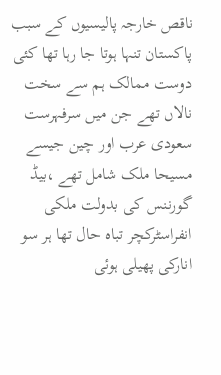ناقص خارجہ پالیسیوں کے سبب پاکستان تنہا ہوتا جا رہا تھا کئی دوست ممالک ہم سے سخت نالاں تھے جن میں سرفہرست سعودی عرب اور چین جیسے مسیحا ملک شامل تھے ،بیڈ گورننس کی بدولت ملکی انفراسٹرکچر تباہ حال تھا ہر سو انارکی پھیلی ہوئی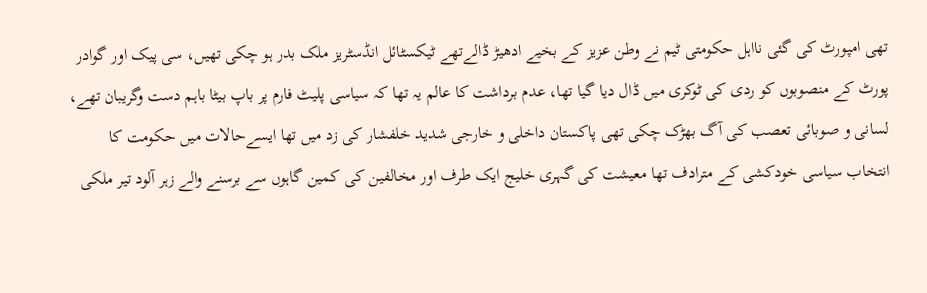تھی امپورٹ کی گئی نااہل حکومتی ٹیم نے وطن عزیز کے بخیے ادھیڑ ڈالےتھے ٹیکسٹائل انڈسٹریز ملک بدر ہو چکی تھیں، سی پیک اور گوادر پورٹ کے منصوبوں کو ردی کی ٹوکری میں ڈال دیا گیا تھا، عدم برداشت کا عالم یہ تھا کہ سیاسی پلیٹ فارم پر باپ بیٹا باہم دست وگریبان تھے، لسانی و صوبائی تعصب کی آگ بھڑک چکی تھی پاکستان داخلی و خارجی شدید خلفشار کی زد میں تھا ایسےحالات میں حکومت کا انتخاب سیاسی خودکشی کے مترادف تھا معیشت کی گہری خلیج ایک طرف اور مخالفین کی کمین گاہوں سے برسنے والے زہر آلود تیر ملکی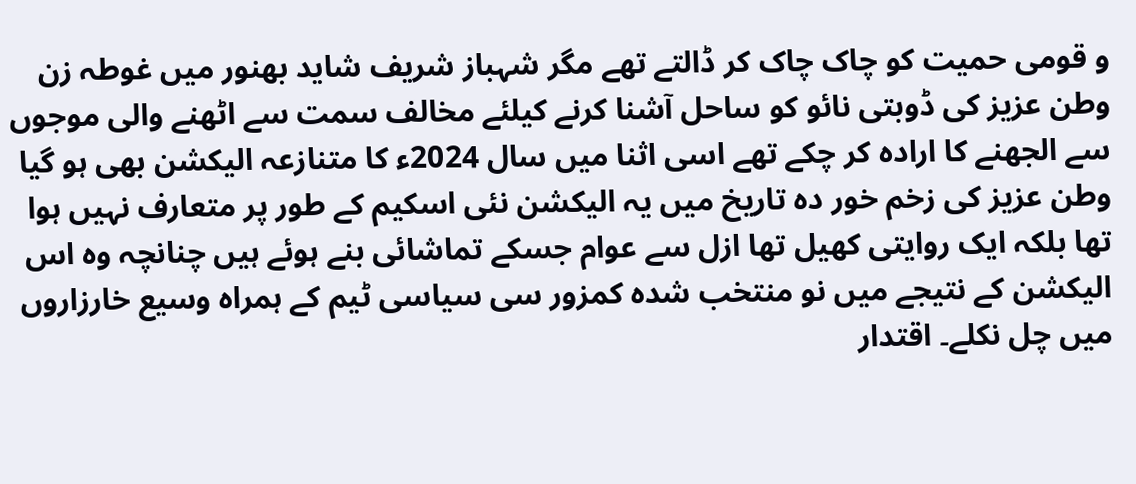و قومی حمیت کو چاک چاک کر ڈالتے تھے مگر شہباز شریف شاید بھنور میں غوطہ زن وطن عزیز کی ڈوبتی نائو کو ساحل آشنا کرنے کیلئے مخالف سمت سے اٹھنے والی موجوں سے الجھنے کا ارادہ کر چکے تھے اسی اثنا میں سال 2024ء کا متنازعہ الیکشن بھی ہو گیا وطن عزیز کی زخم خور دہ تاریخ میں یہ الیکشن نئی اسکیم کے طور پر متعارف نہیں ہوا تھا بلکہ ایک روایتی کھیل تھا ازل سے عوام جسکے تماشائی بنے ہوئے ہیں چنانچہ وہ اس الیکشن کے نتیجے میں نو منتخب شدہ کمزور سی سیاسی ٹیم کے ہمراہ وسیع خارزاروں میں چل نکلے۔ اقتدار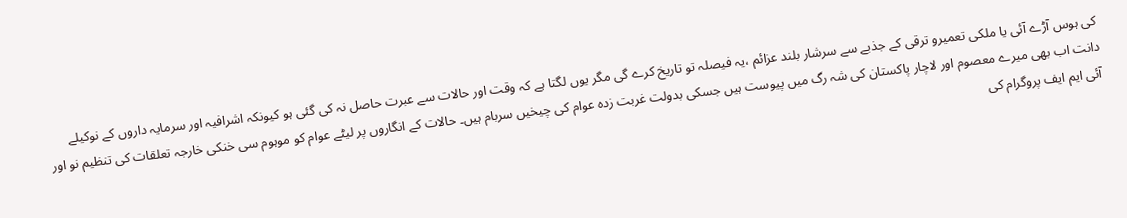کی ہوس آڑے آئی یا ملکی تعمیرو ترقی کے جذبے سے سرشار بلند عزائم ،یہ فیصلہ تو تاریخ کرے گی مگر یوں لگتا ہے کہ وقت اور حالات سے عبرت حاصل نہ کی گئی ہو کیونکہ اشرافیہ اور سرمایہ داروں کے نوکیلے دانت اب بھی میرے معصوم اور لاچار پاکستان کی شہ رگ میں پیوست ہیں جسکی بدولت غربت زدہ عوام کی چیخیں سربام ہیں۔ حالات کے انگاروں پر لیٹے عوام کو موہوم سی خنکی خارجہ تعلقات کی تنظیم نو اور آئی ایم ایف پروگرام کی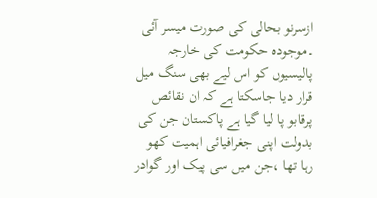ازسرنو بحالی کی صورت میسر آئی ۔موجودہ حکومت کی خارجہ پالیسیوں کو اس لیے بھی سنگ میل قرار دیا جاسکتا ہے کہ ان نقائص پرقابو پا لیا گیا ہے پاکستان جن کی بدولت اپنی جغرافیائی اہمیت کھو رہا تھا ،جن میں سی پیک اور گوادر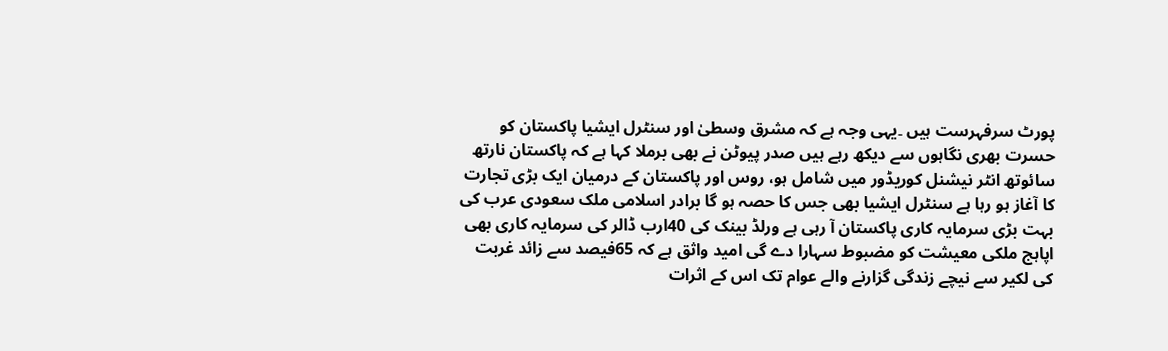پورٹ سرفہرست ہیں ۔یہی وجہ ہے کہ مشرق وسطیٰ اور سنٹرل ایشیا پاکستان کو حسرت بھری نگاہوں سے دیکھ رہے ہیں صدر پیوٹن نے بھی برملا کہا ہے کہ پاکستان نارتھ سائوتھ انٹر نیشنل کوریڈور میں شامل ہو، روس اور پاکستان کے درمیان ایک بڑی تجارت کا آغاز ہو رہا ہے سنٹرل ایشیا بھی جس کا حصہ ہو گا برادر اسلامی ملک سعودی عرب کی بہت بڑی سرمایہ کاری پاکستان آ رہی ہے ورلڈ بینک کی 40ارب ڈالر کی سرمایہ کاری بھی اپاہج ملکی معیشت کو مضبوط سہارا دے گی امید واثق ہے کہ 65فیصد سے زائد غربت کی لکیر سے نیچے زندگی گزارنے والے عوام تک اس کے اثرات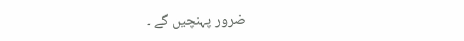ضرور پہنچیں گے ۔